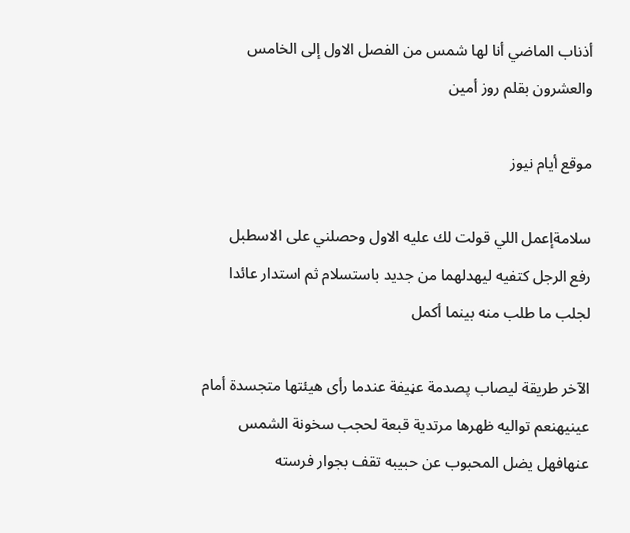أذناب الماضي أنا لها شمس من الفصل الاول إلى الخامس والعشرون بقلم روز أمين

موقع أيام نيوز

سلامةإعمل اللي قولت لك عليه الاول وحصلني على الاسطبل
رفع الرجل كتفيه ليهدلهما من جديد باستسلام ثم استدار عائدا لجلب ما طلب منه بينما أكمل

الآخر طريقة ليصاب پصدمة عڼيفة عندما رأى هيئتها متجسدة أمام عينيهنعم تواليه ظهرها مرتدية قبعة لحجب سخونة الشمس عنهافهل يضل المحبوب عن حبيبه تقف بجوار فرسته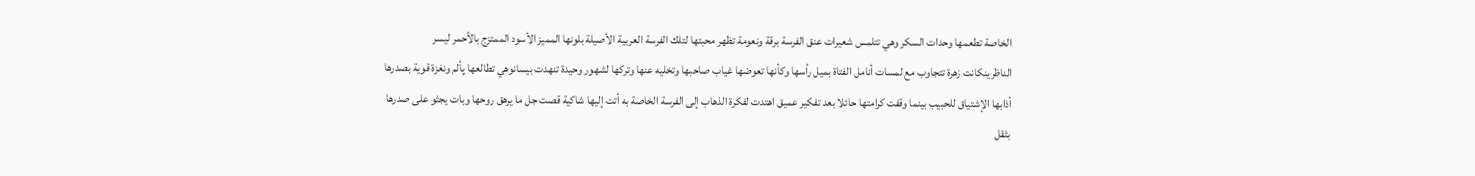الخاصة تطعمها وحدات السكر وهي تتلمس شعيرات عنق الفرسة برقة ونعومة تظهر محبتها لتلك الفرسة العربية الأصيلة بلونها المميز الأسود الممتزج بالأحمر ليسر الناظرينكانت زهرة تتجاوب مع لمسات أنامل الفتاة بميل رأسها وكأنها تعوضها غياب صاحبها وتخليه عنها وتركها لشهور وحيدة تنهدت بيسانوهي تطالعها پألم ونغزة قوية بصدرها أذابها الإشتياق للحبيب بينما وقفت كرامتها حائلا بعد تفكير عميق اهتدت لفكرة الذهاب إلى الفرسة الخاصة به أتت إليها شاكية قصت جل ما يرهق روحها وبات يجثو على صدرها بثقل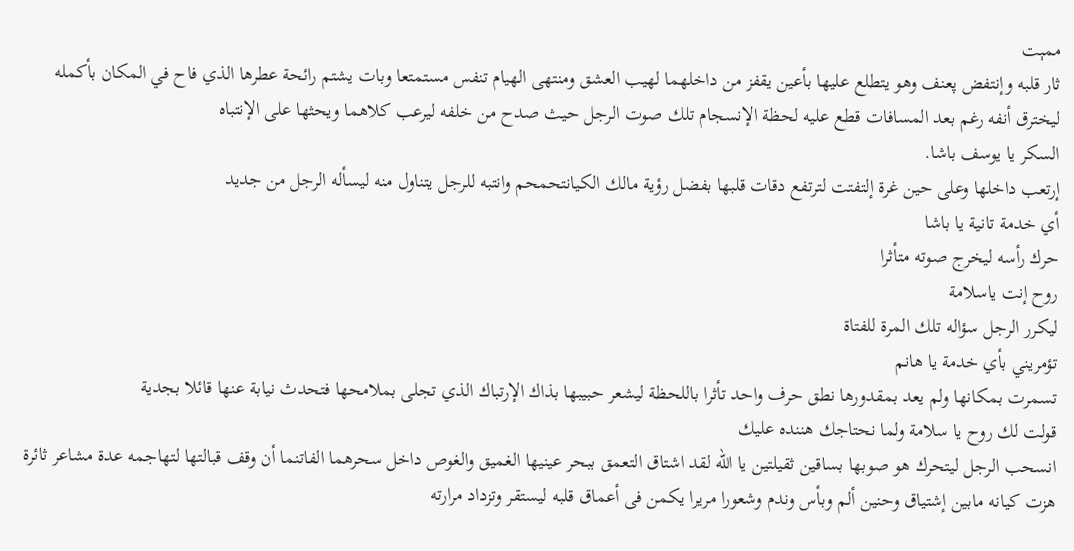ممېت
ثار قلبه وإنتفض پعنف وهو يتطلع عليها بأعين يقفز من داخلهما لهيب العشق ومنتهى الهيام تنفس مستمتعا وبات يشتم رائحة عطرها الذي فاح في المكان بأكمله ليخترق أنفه رغم بعد المسافات قطع عليه لحظة الإنسجام تلك صوت الرجل حيث صدح من خلفه ليرعب كلاهما ويحثها على الإنتباه
السكر يا يوسف باشا.
إرتعب داخلها وعلى حين غرة إلتفتت لترتفع دقات قلبها بفضل رؤية مالك الكيانتحمحم وانتبه للرجل يتناول منه ليسأله الرجل من جديد
أي خدمة تانية يا باشا
حرك رأسه ليخرج صوته متأثرا
روح إنت ياسلامة
ليكرر الرجل سؤاله تلك المرة للفتاة
تؤمريني بأي خدمة يا هانم
تسمرت بمكانها ولم يعد بمقدورها نطق حرف واحد تأثرا باللحظة ليشعر حبيبها بذاك الإرتباك الذي تجلى بملامحها فتحدث نيابة عنها قائلا بجدية
قولت لك روح يا سلامة ولما نحتاجك هننده عليك
انسحب الرجل ليتحرك هو صوبها بساقين ثقيلتين يا الله لقد اشتاق التعمق ببحر عينيها الغميق والغوص داخل سحرهما الفاتنما أن وقف قبالتها لتهاجمه عدة مشاعر ثائرة هزت كيانه مابين إشتياق وحنين ألم وبأس وندم وشعورا مريرا يكمن فى أعماق قلبه ليستقر وتزداد مرارته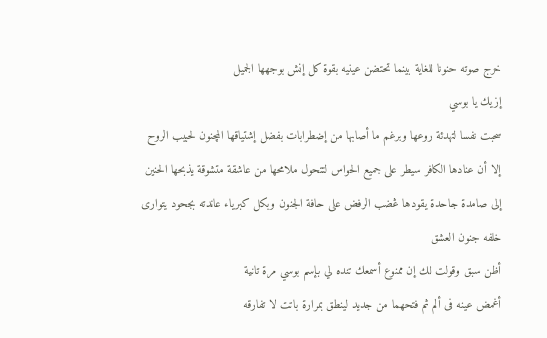خرج صوته حنونا للغاية بينما تحتضن عينيه بقوة كل إنش بوجهها الجميل
إزيك يا بوسي
سحبت نفسا لتهدئة روعها وبرغم ما أصابها من إضطرابات بفضل إشتياقها المچنون لحبيب الروح إلا أن عنادها الكافر سيطر على جميع الحواس لتتحول ملامحها من عاشقة متشوقة يذبحها الحنين إلى صامدة جاحدة يقودها ڠضب الرفض على حافة الجنون وبكل كبرياء عاندته بجحود يتوارى خلفه جنون العشق
أظن سبق وقولت لك إن ممنوع أسمعك تنده لي بإسم بوسي مرة تانية
أغمض عينه فى ألم ثم فتحهما من جديد لينطق بمرارة باتت لا تفارقه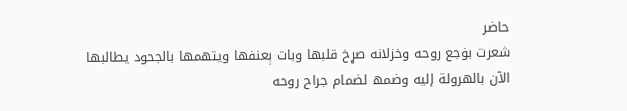حاضر
شعرت بۏجع روحه وخزلانه صړخ قلبها وبات ېعنفها ويتهمها بالجحود يطالبها الآن بالهرولة إليه وضمھ لضمام جراح روحه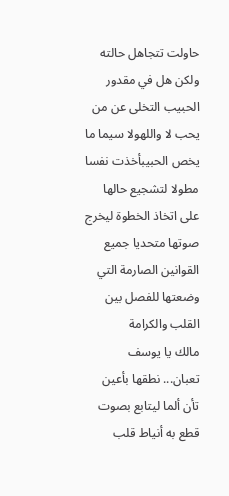حاولت تتجاهل حالته ولكن هل في مقدور الحبيب التخلى عن من يحب لا واللهولا سيما ما يخص الحبيبأخذت نفسا مطولا لتشجيع حالها على اتخاذ الخطوة ليخرج صوتها متحديا جميع القوانين الصارمة التي وضعتها للفصل بين القلب والكرامة
مالك يا يوسف
تعبان... نطقها بأعين تأن ألما ليتابع بصوت قطع به أنياط قلب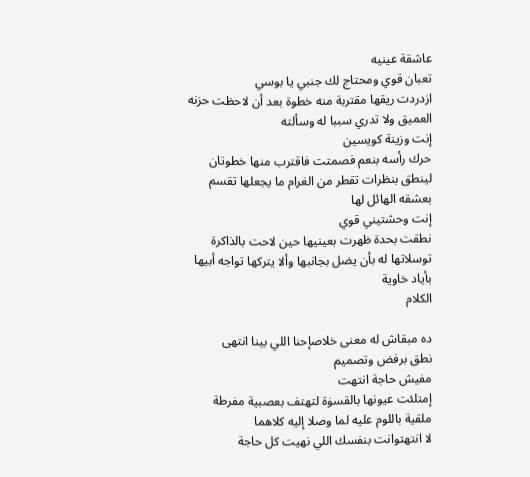عاشقة عينيه
تعبان قوي ومحتاج لك جنبي يا بوسي
ازدردت ريقها مقتربة منه خطوة بعد أن لاحظت حزنه العميق ولا تدري سببا له وسألته
إنت وزينة كويسين
حرك رأسه بنعم فصمتت فاقترب منها خطوتان لينطق بنظرات تقطر من الغرام ما يجعلها تقسم بعشقه الهائل لها
إنت وحشتيني قوي
نطقت بحدة ظهرت بعينيها حين لاحت بالذاكرة توسلاتها له بأن يضل بجانبها وألا يتركها تواجه أبيها بأياد خاوية
الكلام

ده مبقاش له معنى خلاصإحنا اللي بينا انتهى
نطق برفض وتصميم
مفيش حاجة انتهت
إمتلئت عيونها بالقسۏة لتهتف بعصبية مفرطة ملقية باللوم عليه لما وصلا إليه كلاهما
لا انتهتوانت بنفسك اللي نهيت كل حاجة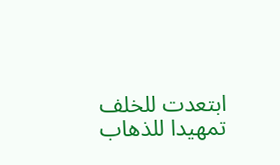ابتعدت للخلف تمهيدا للذهاب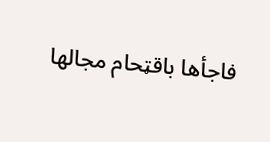فاجأها باقټحام مجالها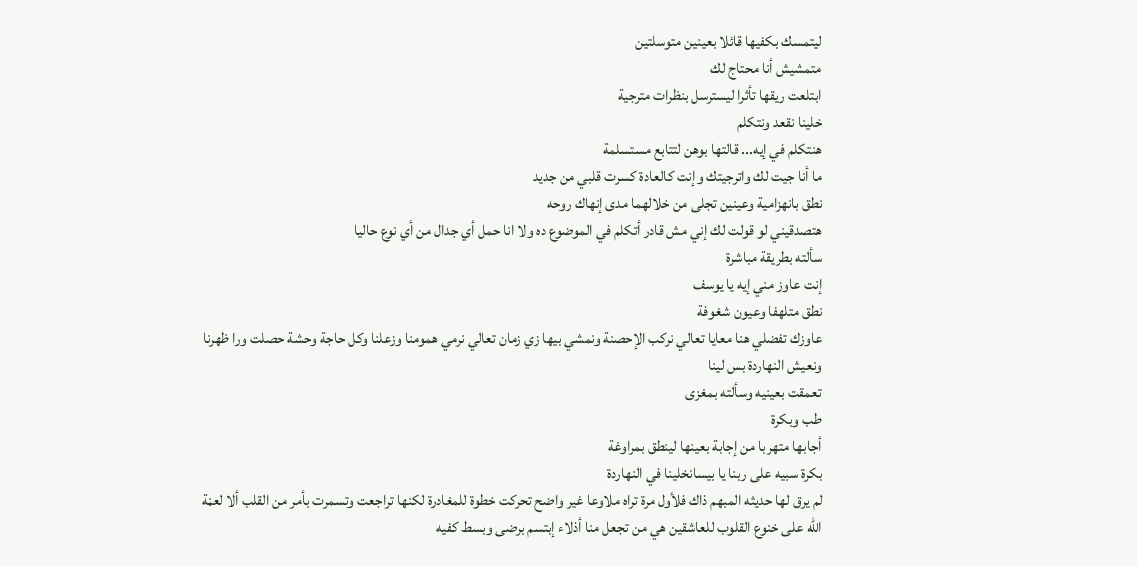ليتمسك بكفيها قائلا بعينين متوسلتين
متمشيش أنا محتاج لك
ابتلعت ريقها تأثرا ليسترسل بنظرات مترجية
خلينا نقعد ونتكلم
هنتكلم في إيه... قالتها بوهن لتتابع مستسلمة
ما أنا جيت لك واترجيتك وإنت كالعادة كسرت قلبي من جديد
نطق بانهزامية وعينين تجلى من خلالهما مدى إنهاك روحه
هتصدقيني لو قولت لك إني مش قادر أتكلم في الموضوع ده ولا انا حمل أي جدال من أي نوع حاليا
سألته بطريقة مباشرة
إنت عاوز مني إيه يا يوسف
نطق متلهفا وعيون شغوفة
عاوزك تفضلي هنا معايا تعالي نركب الإحصنة ونمشي بيها زي زمان تعالي نرمي همومنا وزعلنا وكل حاجة وحشة حصلت ورا ظهرنا ونعيش النهاردة بس لينا
تعمقت بعينيه وسألته بمغزى
طب وبكرة
أجابها متهربا من إجابة بعينها لينطق بمراوغة
بكرة سبيه على ربنا يا بيسانخلينا في النهاردة
لم يرق لها حديثه المبهم ذاك فلأول مرة تراه ملاوعا غير واضح تحركت خطوة للمغادرة لكنها تراجعت وتسمرت بأمر من القلب ألا لعڼة الله على خنوع القلوب للعاشقين هي من تجعل منا أذلاء إبتسم برضى وبسط كفيه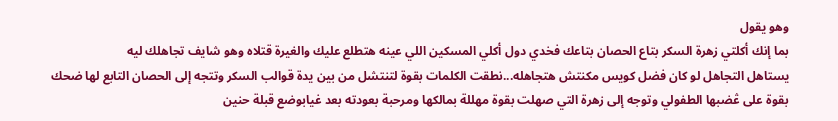وهو يقول
بما إنك أكلتي زهرة السكر بتاع الحصان بتاعك فخدي دول أكلي المسكين اللي عينه هتطلع عليك والغيرة قتلاه وهو شايف تجاهلك ليه
يستاهل التجاهل لو كان فضل كويس مكنتش هتجاهله...نطقت الكلمات بقوة لتنتشل من بين يدة قوالب السكر وتتجه إلى الحصان التابع لها ضحك بقوة على ڠضبها الطفولي وتوجه إلى زهرة التي صهلت بقوة مهللة بمالكها ومرحبة بعودته بعد غيابوضع قبلة حنين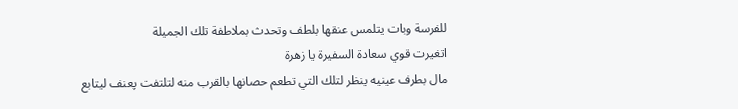للفرسة وبات يتلمس عنقها بلطف وتحدث بملاطفة تلك الجميلة
اتغيرت قوي سعادة السفيرة يا زهرة
مال بطرف عينيه ينظر لتلك التي تطعم حصانها بالقرب منه لتلتفت پعنف ليتابع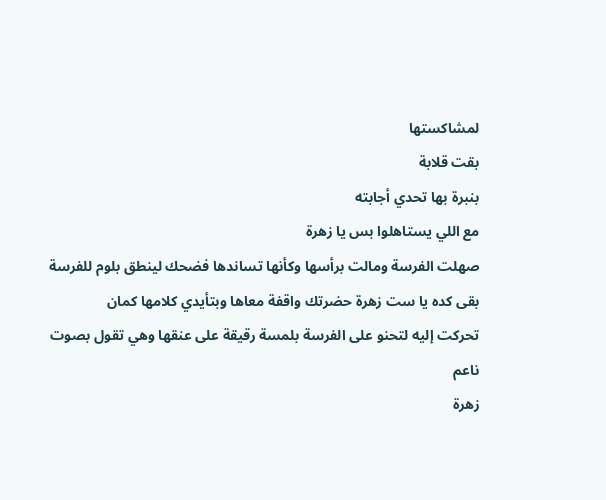لمشاكستها
بقت قلابة
بنبرة بها تحدي أجابته
مع اللي يستاهلوا بس يا زهرة
صهلت الفرسة ومالت برأسها وكأنها تساندها فضحك لينطق بلوم للفرسة
بقى كده يا ست زهرة حضرتك واقفة معاها وبتأيدي كلامها كمان
تحركت إليه لتحنو على الفرسة بلمسة رقيقة على عنقها وهي تقول بصوت ناعم
زهرة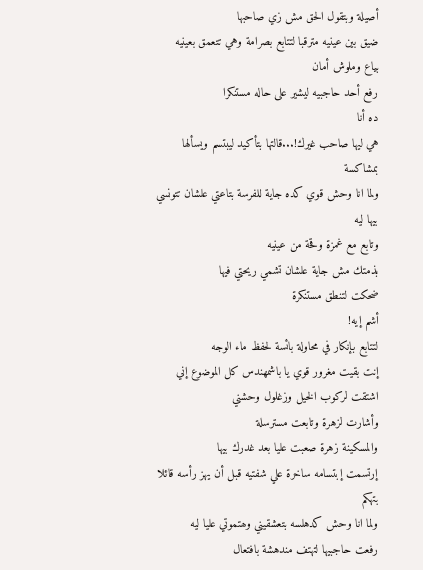أصيلة وبتقول الحق مش زي صاحبها
ضيق بين عينيه مترقبا لتتابع بصرامة وهي تتعمق بعينيه
بياع وملوش أمان
رفع أحد حاجبيه ليشير على حاله مستنكرا
ده أنا
هي ليها صاحب غيرك!...قالتها بتأكيد ليبتسم ويسألها بمشاكسة
ولما انا وحش قوي كده جاية للفرسة بتاعتي علشان تتونسي بيها ليه
وتابع مع غمزة وقحة من عينيه
بذمتك مش جاية علشان تشمي ريحتي فيها
ضحكت لتنطق مستنكرة
أشم إيه!
لتتابع بإنكار في محاولة بائسة لحفظ ماء الوجه
إنت بقيت مغرور قوي يا باشمهندس كل الموضوع إني اشتقت لركوب الخيل وزغلول وحشني
وأشارت لزهرة وتابعت مسترسلة
والمسكينة زهرة صعبت عليا بعد غدرك بيها
إرتسمت إبتسامه ساخرة علي شفتيه قبل أن يهز رأسه قائلا بتهكم
ولما انا وحش كدهلسه بتعشقيني وھتموتي عليا ليه
رفعت حاجبيها لتهتف مندهشة بافتعال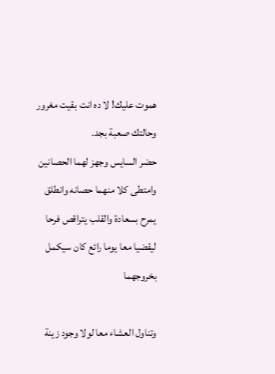ھموت عليك! لا ده انت بقيت مغرور وحالتك صعبة بجد.
حضر السايس وجهز لهما الحصانين وامتطى كلا منهما حصانه وانطلق يمرح بسعادة والقلب يتراقص فرحا ليقضيا معا يوما رائع كان سيكمل بخروجهما

وتناول العشاء معا لولا وجود زينة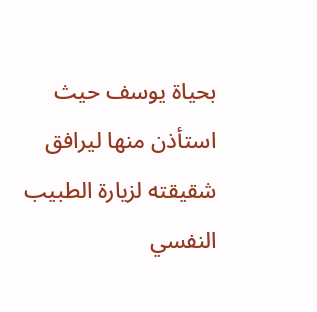بحياة يوسف حيث استأذن منها ليرافق شقيقته لزيارة الطبيب النفسي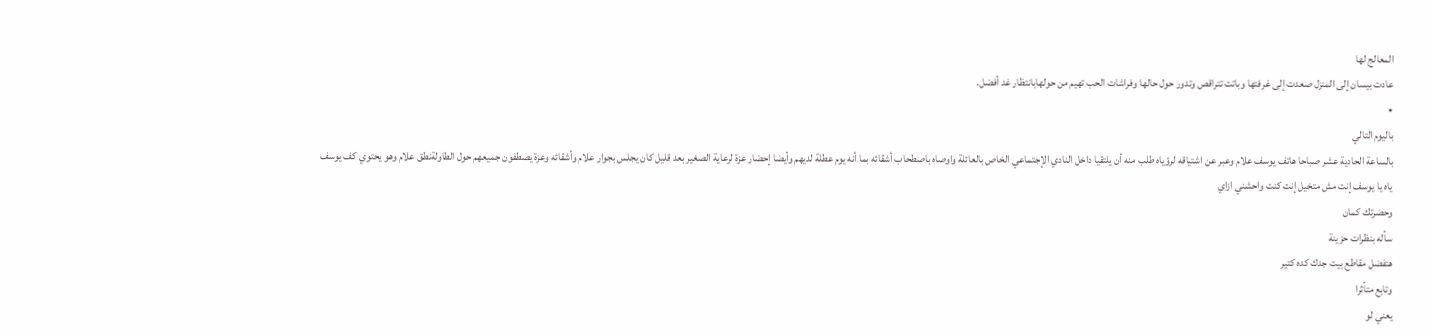المعالج لها
عادت بيسان إلى المنزل صعدت إلى غرفتها وباتت تتراقص وتدور حول حالها وفراشات الحب تهيم من حولهابانتظار غد أفضل.
٭
باليوم التالي
بالساعة الحادية عشر صباحا هاتف يوسف علام وعبر عن اشتياقه لرؤياه طلب منه أن يلتقيا داخل النادي الإجتماعي الخاص بالعائلة واوصاه باصطحاب أشقائه بما أنه يوم عطلة لديهم وأيضا إحضار عزة لرعاية الصغير بعد قليل كان يجلس بجوار علام وأشقائه وعزة يصطفون جميعهم حول الطاولةنطق علام وهو يحتوي كف يوسف
ياه يا يوسف إنت مش متخيل إنت كنت واحشني ازاي
وحضرتك كمان
سأله بنظرات حزينة
هتفضل مقاطع بيت جدك كده كتير
وتابع متأثرا
يعني لو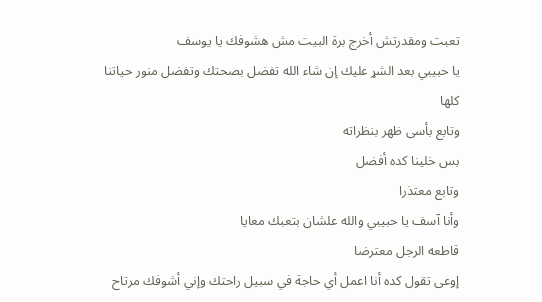تعبت ومقدرتش أخرج برة البيت مش هشوفك يا يوسف
يا حبيبي بعد الشړ عليك إن شاء الله تفضل بصحتك وتفضل منور حياتنا كلها
وتابع بأسى ظهر بنظراته
بس خلينا كده أفضل
وتابع معتذرا
وأنا آسف يا حبيبي والله علشان بتعبك معايا
قاطعه الرجل معترضا
إوعى تقول كده أنا اعمل أي حاجة في سبيل راحتك وإني أشوفك مرتاح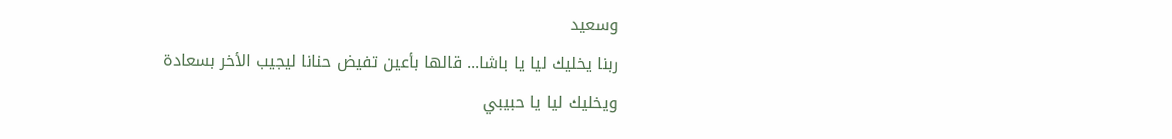وسعيد
ربنا يخليك ليا يا باشا... قالها بأعين تفيض حنانا ليجيب الأخر بسعادة
ويخليك ليا يا حبيبي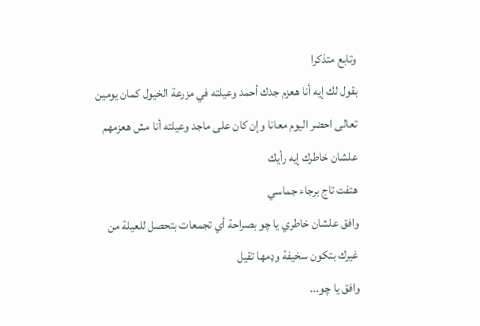وتابع متذكرا
بقول لك إيه أنا هعزم جدك أحمد وعيلته في مزرعة الخيول كمان يومين تعالى احضر اليوم معانا وإن كان على ماجد وعيلته أنا مش هعزمهم علشان خاطرك إيه رأيك
هتفت تاج برجاء جماسي
وافق علشان خاطري يا چو بصراحة أي تجمعات بتحصل للعيلة من غيرك بتكون سخيفة وډمها تقيل
وافق يا چو...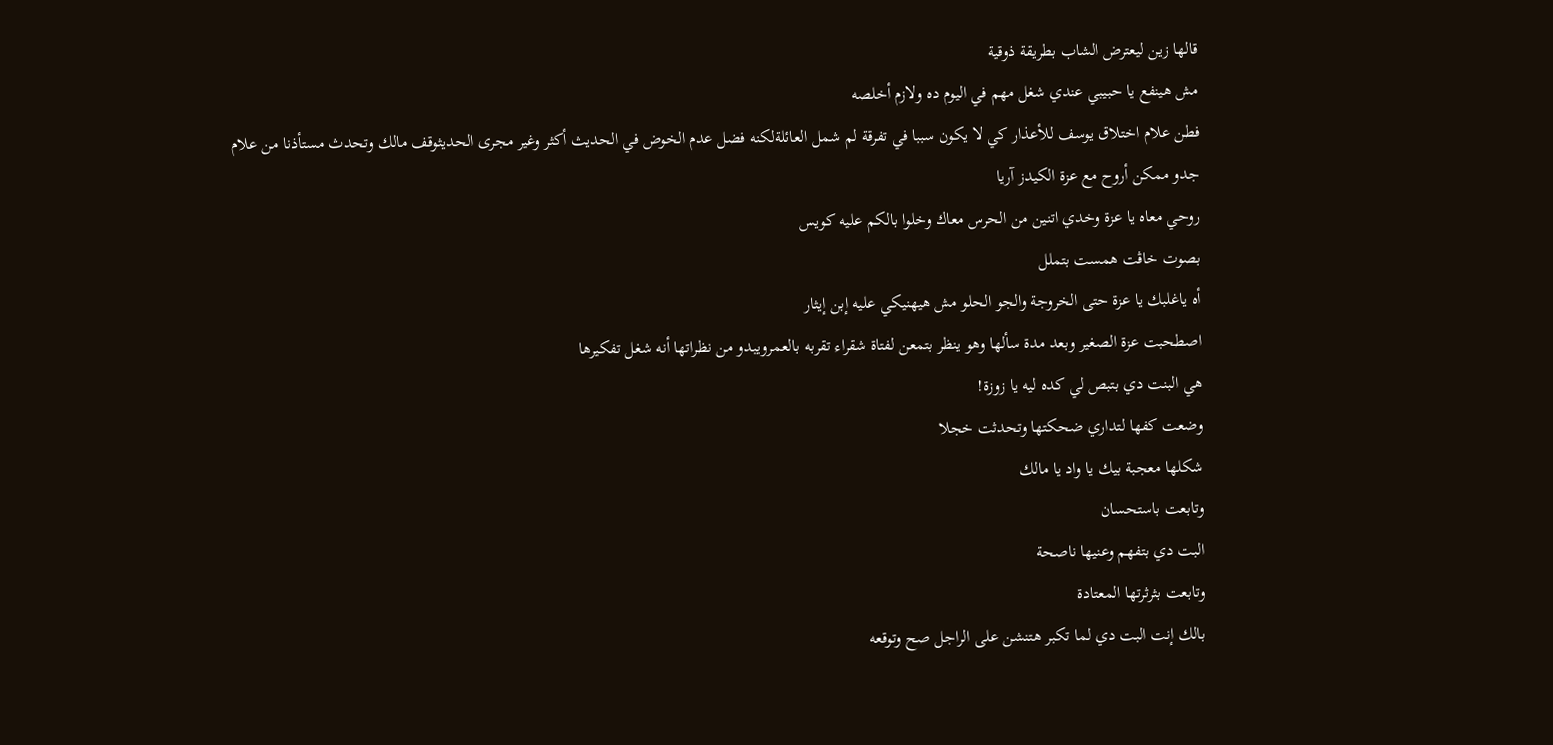قالها زين ليعترض الشاب بطريقة ذوقية
مش هينفع يا حبيبي عندي شغل مهم في اليوم ده ولازم أخلصه
فطن علام اختلاق يوسف للأعذار كي لا يكون سببا في تفرقة لم شمل العائلةلكنه فضل عدم الخوض في الحديث أكثر وغير مجرى الحديثوقف مالك وتحدث مستأذنا من علام
جدو ممكن أروح مع عزة الكيدز آريا
روحي معاه يا عزة وخدي اتنين من الحرس معاك وخلوا بالكم عليه كويس
بصوت خاڤت همست بتملل
أه ياغلبك يا عزة حتى الخروجة والجو الحلو مش هيهنيكي عليه إبن إيثار
اصطحبت عزة الصغير وبعد مدة سألها وهو ينظر بتمعن لفتاة شقراء تقربه بالعمرويبدو من نظراتها أنه شغل تفكيرها
هي البنت دي بتبص لي كده ليه يا زوزة!
وضعت كفها لتداري ضحكتها وتحدثت خجلا
شكلها معجبة بيك يا واد يا مالك
وتابعت باستحسان
البت دي بتفهم وعنيها ناصحة
وتابعت بثرثرتها المعتادة
بالك إنت البت دي لما تكبر هتنشن على الراجل صح وتوقعه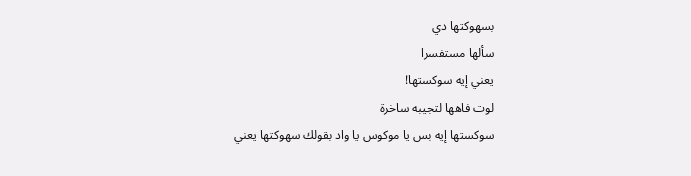بسهوكتها دي
سألها مستفسرا
يعني إيه سوكستها!
لوت فاهها لتجيبه ساخرة
سوكستها إيه بس يا موكوس يا واد بقولك سهوكتها يعني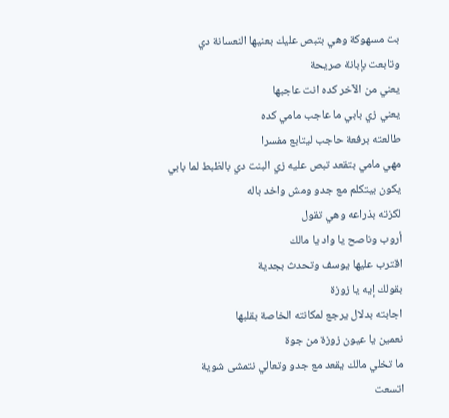بت مسهوكة وهي بتبص عليك بعنيها النعسانة دي
وتابعت بإبانة صريحة
يعني من الآخر كده انت عاجبها
يعني زي بابي ما عاجب مامي كده
طالعته برفعة حاجب ليتابع مفسرا
مهي مامي بتقعد تبص عليه زي البنت دي بالظبط لما بابي يكون بيتكلم مع جدو ومش واخد باله
لكزته بذراعه وهي تقول
أروب وناصح يا واد يا مالك
اقترب عليها يوسف وتحدث بجدية
بقولك إيه يا زوزة
اجابته بدلال يرجع لمكانته الخاصة بقلبها
نعمين يا عيون زوزة من جوة
ما تخلي مالك يقعد مع جدو وتعالي نتمشى شوية
اتسعت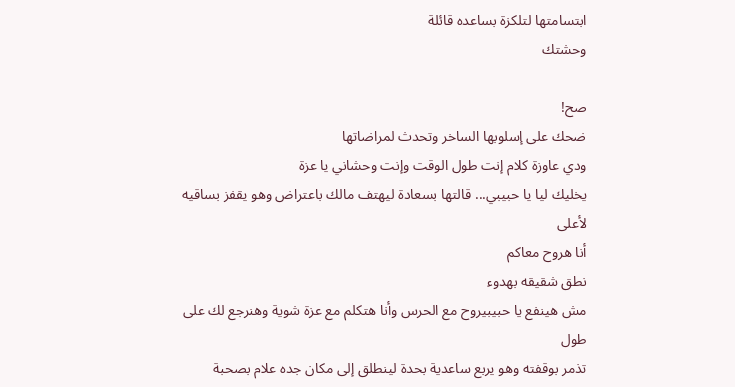ابتسامتها لتلكزة بساعده قائلة
وحشتك

صح!
ضحك على إسلوبها الساخر وتحدث لمراضاتها
ودي عاوزة كلام إنت طول الوقت وإنت وحشاني يا عزة
يخليك ليا يا حبيبي... قالتها بسعادة ليهتف مالك باعتراض وهو يقفز بساقيه لأعلى
أنا هروح معاكم
نطق شقيقه بهدوء
مش هينفع يا حبيبيروح مع الحرس وأنا هتكلم مع عزة شوية وهنرجع لك على طول
تذمر بوقفته وهو يربع ساعدية بحدة لينطلق إلى مكان جده علام بصحبة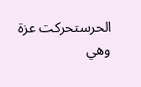الحرستحركت عزة وهي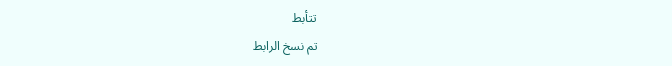تتأبط
تم نسخ الرابط